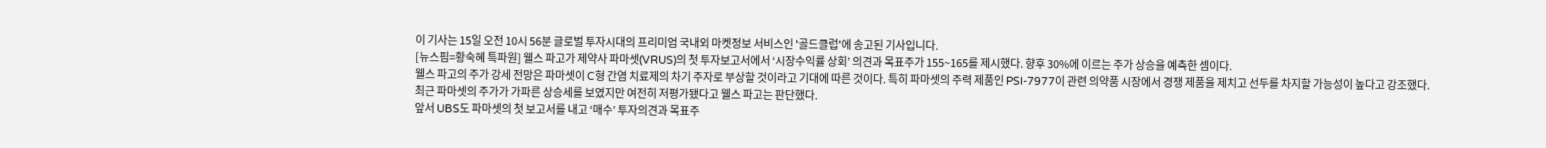이 기사는 15일 오전 10시 56분 글로벌 투자시대의 프리미엄 국내외 마켓정보 서비스인 '골드클럽'에 송고된 기사입니다.
[뉴스핌=황숙혜 특파원] 웰스 파고가 제약사 파마셋(VRUS)의 첫 투자보고서에서 ‘시장수익률 상회’ 의견과 목표주가 155~165를 제시했다. 향후 30%에 이르는 주가 상승을 예측한 셈이다.
웰스 파고의 주가 강세 전망은 파마셋이 C형 간염 치료제의 차기 주자로 부상할 것이라고 기대에 따른 것이다. 특히 파마셋의 주력 제품인 PSI-7977이 관련 의약품 시장에서 경쟁 제품을 제치고 선두를 차지할 가능성이 높다고 강조했다.
최근 파마셋의 주가가 가파른 상승세를 보였지만 여전히 저평가됐다고 웰스 파고는 판단했다.
앞서 UBS도 파마셋의 첫 보고서를 내고 ‘매수’ 투자의견과 목표주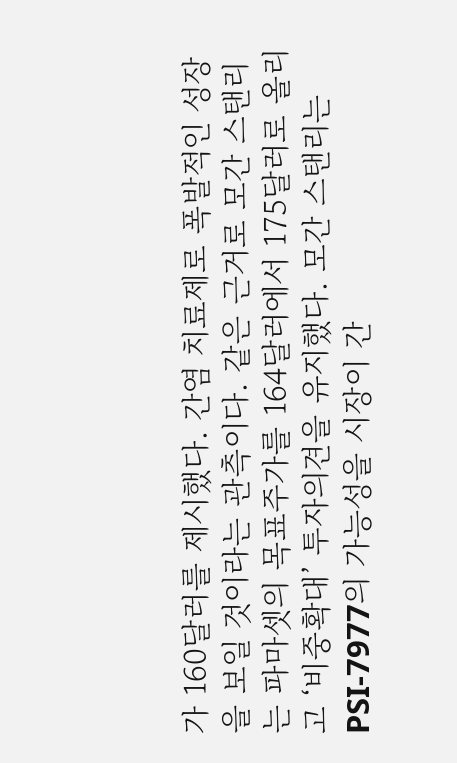가 160달러를 제시했다. 간염 치료제로 폭발적인 성장을 보일 것이라는 관측이다. 같은 근거로 모간 스탠리는 파마셋의 목표주가를 164달러에서 175달러로 올리고 ‘비중확대’ 투자의견을 유지했다. 모간 스탠리는 PSI-7977의 가능성을 시장이 간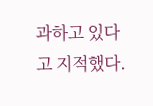과하고 있다고 지적했다.